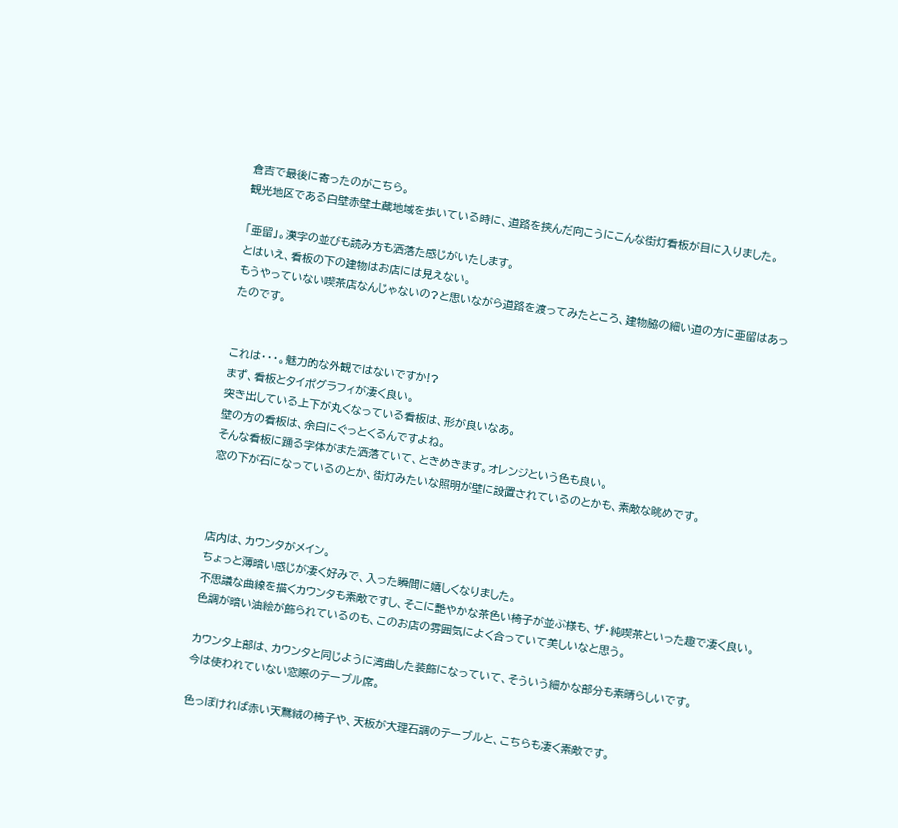倉吉で最後に寄ったのがこちら。
観光地区である白壁赤壁土蔵地域を歩いている時に、道路を挟んだ向こうにこんな街灯看板が目に入りました。

「亜留」。漢字の並びも読み方も洒落た感じがいたします。
とはいえ、看板の下の建物はお店には見えない。
もうやっていない喫茶店なんじゃないの?と思いながら道路を渡ってみたところ、建物脇の細い道の方に亜留はあったのです。


これは・・・。魅力的な外観ではないですか!?
まず、看板とタイポグラフィが凄く良い。
突き出している上下が丸くなっている看板は、形が良いなあ。
壁の方の看板は、余白にぐっとくるんですよね。
そんな看板に踊る字体がまた洒落ていて、ときめきます。オレンジという色も良い。
窓の下が石になっているのとか、街灯みたいな照明が壁に設置されているのとかも、素敵な眺めです。



店内は、カウンタがメイン。
ちょっと薄暗い感じが凄く好みで、入った瞬間に嬉しくなりました。
不思議な曲線を描くカウンタも素敵ですし、そこに艶やかな茶色い椅子が並ぶ様も、ザ・純喫茶といった趣で凄く良い。
色調が暗い油絵が飾られているのも、このお店の雰囲気によく合っていて美しいなと思う。

カウンタ上部は、カウンタと同じように湾曲した装飾になっていて、そういう細かな部分も素晴らしいです。
今は使われていない窓際のテーブル席。

色っぽければ赤い天鵞絨の椅子や、天板が大理石調のテーブルと、こちらも凄く素敵です。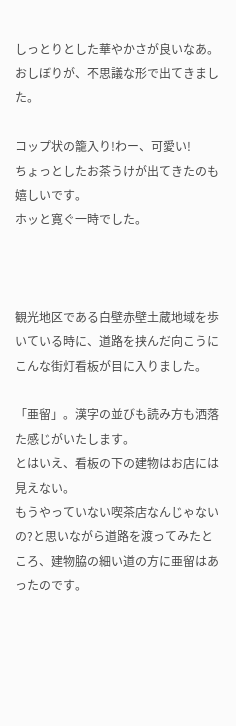しっとりとした華やかさが良いなあ。
おしぼりが、不思議な形で出てきました。

コップ状の籠入り!わー、可愛い!
ちょっとしたお茶うけが出てきたのも嬉しいです。
ホッと寛ぐ一時でした。



観光地区である白壁赤壁土蔵地域を歩いている時に、道路を挟んだ向こうにこんな街灯看板が目に入りました。

「亜留」。漢字の並びも読み方も洒落た感じがいたします。
とはいえ、看板の下の建物はお店には見えない。
もうやっていない喫茶店なんじゃないの?と思いながら道路を渡ってみたところ、建物脇の細い道の方に亜留はあったのです。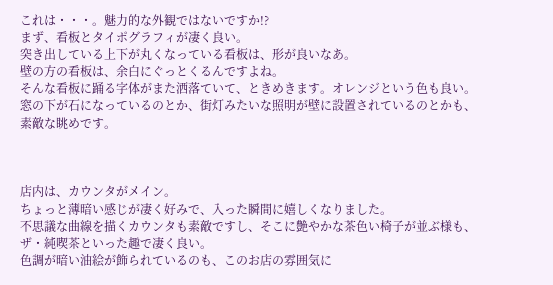これは・・・。魅力的な外観ではないですか!?
まず、看板とタイポグラフィが凄く良い。
突き出している上下が丸くなっている看板は、形が良いなあ。
壁の方の看板は、余白にぐっとくるんですよね。
そんな看板に踊る字体がまた洒落ていて、ときめきます。オレンジという色も良い。
窓の下が石になっているのとか、街灯みたいな照明が壁に設置されているのとかも、素敵な眺めです。



店内は、カウンタがメイン。
ちょっと薄暗い感じが凄く好みで、入った瞬間に嬉しくなりました。
不思議な曲線を描くカウンタも素敵ですし、そこに艶やかな茶色い椅子が並ぶ様も、ザ・純喫茶といった趣で凄く良い。
色調が暗い油絵が飾られているのも、このお店の雰囲気に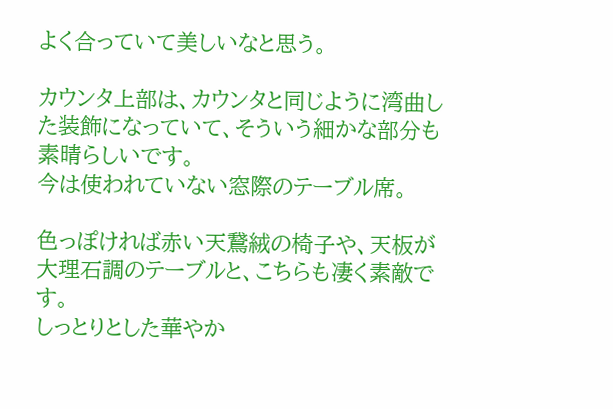よく合っていて美しいなと思う。

カウンタ上部は、カウンタと同じように湾曲した装飾になっていて、そういう細かな部分も素晴らしいです。
今は使われていない窓際のテーブル席。

色っぽければ赤い天鵞絨の椅子や、天板が大理石調のテーブルと、こちらも凄く素敵です。
しっとりとした華やか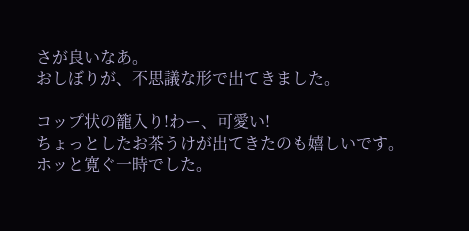さが良いなあ。
おしぼりが、不思議な形で出てきました。

コップ状の籠入り!わー、可愛い!
ちょっとしたお茶うけが出てきたのも嬉しいです。
ホッと寛ぐ一時でした。